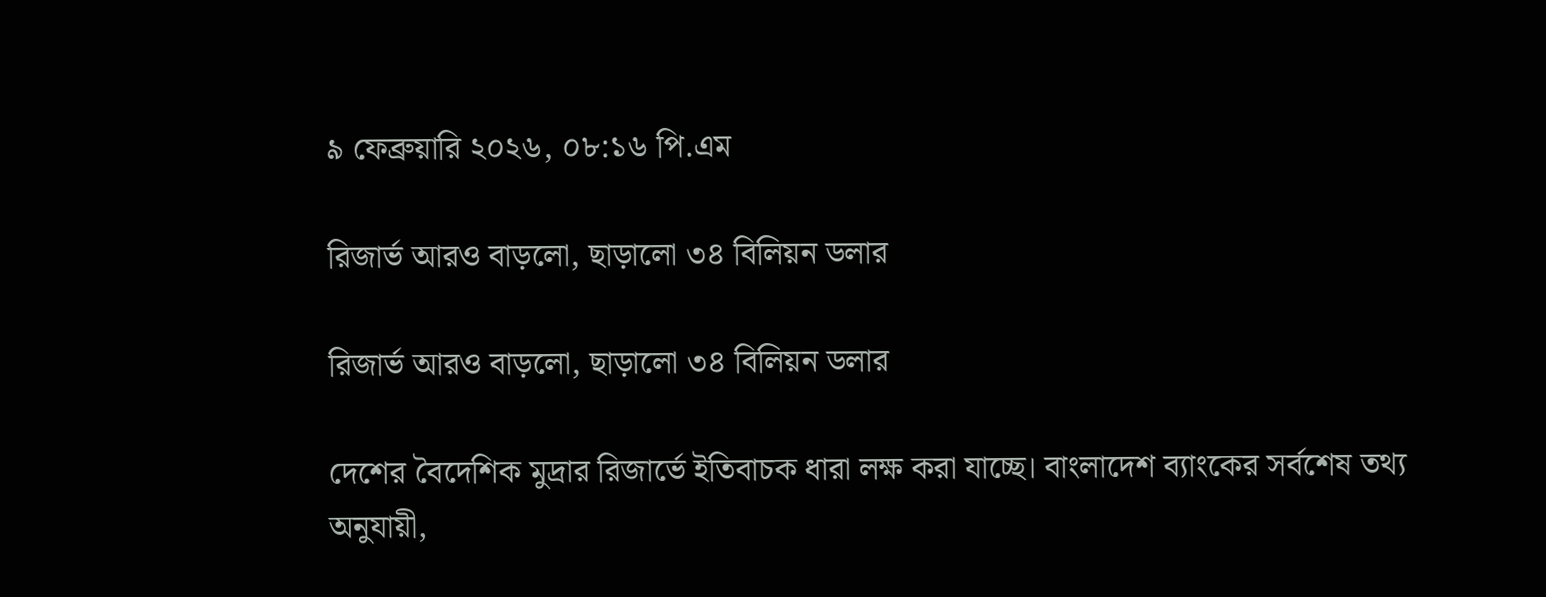৯ ফেব্রুয়ারি ২০২৬, ০৮:১৬ পি.এম

রিজার্ভ আরও বাড়লো, ছাড়ালো ৩৪ বিলিয়ন ডলার

রিজার্ভ আরও বাড়লো, ছাড়ালো ৩৪ বিলিয়ন ডলার

দেশের বৈদেশিক মুদ্রার রিজার্ভে ইতিবাচক ধারা লক্ষ করা যাচ্ছে। বাংলাদেশ ব্যাংকের সর্বশেষ তথ্য অনুযায়ী,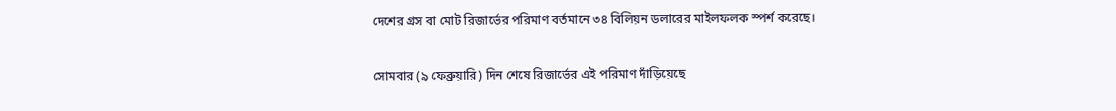দেশের গ্রস বা মোট রিজার্ভের পরিমাণ বর্তমানে ৩৪ বিলিয়ন ডলারের মাইলফলক স্পর্শ করেছে।

সোমবার (৯ ফেব্রুয়ারি) দিন শেষে রিজার্ভের এই পরিমাণ দাঁড়িয়েছে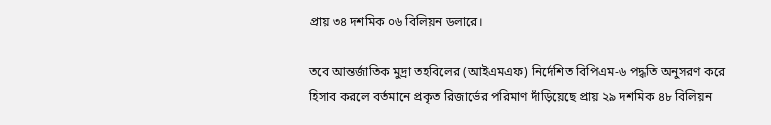প্রায় ৩৪ দশমিক ০৬ বিলিয়ন ডলারে।

তবে আন্তর্জাতিক মুদ্রা তহবিলের (আইএমএফ) নির্দেশিত বিপিএম-৬ পদ্ধতি অনুসরণ করে হিসাব করলে বর্তমানে প্রকৃত রিজার্ভের পরিমাণ দাঁড়িয়েছে প্রায় ২৯ দশমিক ৪৮ বিলিয়ন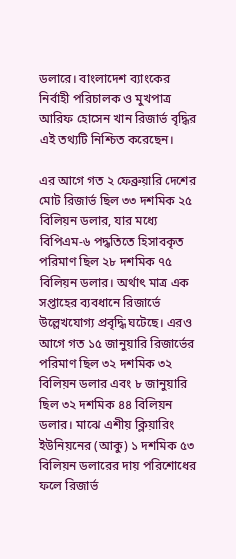ডলারে। বাংলাদেশ ব্যাংকের নির্বাহী পরিচালক ও মুখপাত্র আরিফ হোসেন খান রিজার্ভ বৃদ্ধির এই তথ্যটি নিশ্চিত করেছেন।

এর আগে গত ২ ফেব্রুয়ারি দেশের মোট রিজার্ভ ছিল ৩৩ দশমিক ২৫ বিলিয়ন ডলার, যার মধ্যে বিপিএম-৬ পদ্ধতিতে হিসাবকৃত পরিমাণ ছিল ২৮ দশমিক ৭৫ বিলিয়ন ডলার। অর্থাৎ মাত্র এক সপ্তাহের ব্যবধানে রিজার্ভে উল্লেখযোগ্য প্রবৃদ্ধি ঘটেছে। এরও আগে গত ১৫ জানুয়ারি রিজার্ভের পরিমাণ ছিল ৩২ দশমিক ৩২ বিলিয়ন ডলার এবং ৮ জানুয়ারি ছিল ৩২ দশমিক ৪৪ বিলিয়ন ডলার। মাঝে এশীয় ক্লিয়ারিং ইউনিয়নের (আকু) ১ দশমিক ৫৩ বিলিয়ন ডলারের দায় পরিশোধের ফলে রিজার্ভ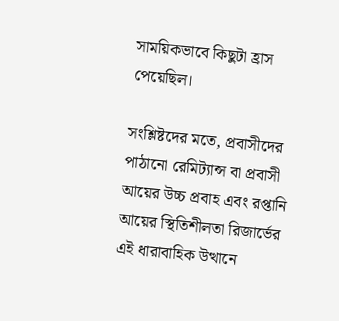সাময়িকভাবে কিছুটা হ্রাস পেয়েছিল।

সংশ্লিষ্টদের মতে, প্রবাসীদের পাঠানো রেমিট্যান্স বা প্রবাসী আয়ের উচ্চ প্রবাহ এবং রপ্তানি আয়ের স্থিতিশীলতা রিজার্ভের এই ধারাবাহিক উত্থানে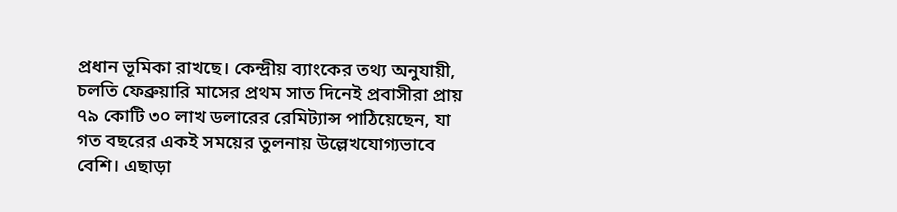প্রধান ভূমিকা রাখছে। কেন্দ্রীয় ব্যাংকের তথ্য অনুযায়ী, চলতি ফেব্রুয়ারি মাসের প্রথম সাত দিনেই প্রবাসীরা প্রায় ৭৯ কোটি ৩০ লাখ ডলারের রেমিট্যান্স পাঠিয়েছেন, যা গত বছরের একই সময়ের তুলনায় উল্লেখযোগ্যভাবে বেশি। এছাড়া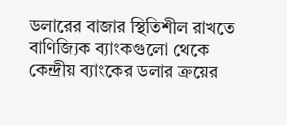ডলারের বাজার স্থিতিশীল রাখতে বাণিজ্যিক ব্যাংকগুলো থেকে কেন্দ্রীয় ব্যাংকের ডলার ক্রয়ের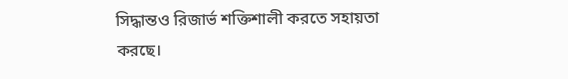সিদ্ধান্তও রিজার্ভ শক্তিশালী করতে সহায়তা করছে।